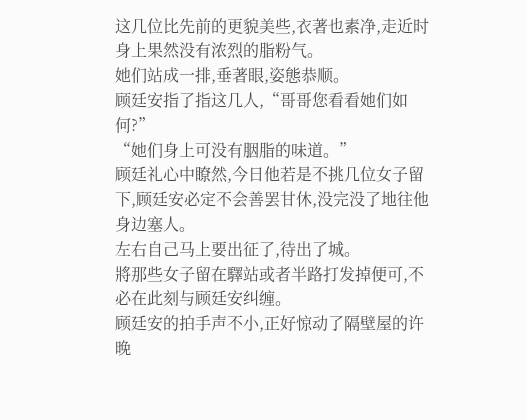这几位比先前的更貌美些,衣著也素净,走近时身上果然没有浓烈的脂粉气。
她们站成一排,垂著眼,姿態恭顺。
顾廷安指了指这几人,“哥哥您看看她们如何?”
“她们身上可没有胭脂的味道。”
顾廷礼心中瞭然,今日他若是不挑几位女子留下,顾廷安必定不会善罢甘休,没完没了地往他身边塞人。
左右自己马上要出征了,待出了城。
將那些女子留在驛站或者半路打发掉便可,不必在此刻与顾廷安纠缠。
顾廷安的拍手声不小,正好惊动了隔壁屋的许晚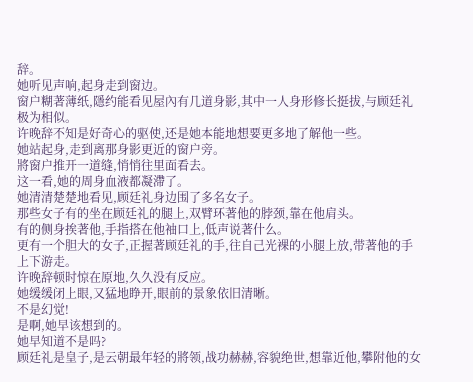辞。
她听见声响,起身走到窗边。
窗户糊著薄纸,隱约能看见屋內有几道身影,其中一人身形修长挺拔,与顾廷礼极为相似。
许晚辞不知是好奇心的驱使,还是她本能地想要更多地了解他一些。
她站起身,走到离那身影更近的窗户旁。
將窗户推开一道缝,悄悄往里面看去。
这一看,她的周身血液都凝滯了。
她清清楚楚地看见,顾廷礼身边围了多名女子。
那些女子有的坐在顾廷礼的腿上,双臂环著他的脖颈,靠在他肩头。
有的侧身挨著他,手指搭在他袖口上,低声说著什么。
更有一个胆大的女子,正握著顾廷礼的手,往自己光裸的小腿上放,带著他的手上下游走。
许晚辞顿时惊在原地,久久没有反应。
她缓缓闭上眼,又猛地睁开,眼前的景象依旧清晰。
不是幻觉!
是啊,她早该想到的。
她早知道不是吗?
顾廷礼是皇子,是云朝最年轻的將领,战功赫赫,容貌绝世,想靠近他,攀附他的女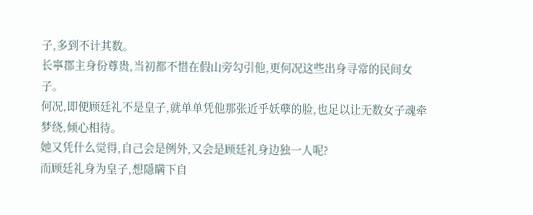子,多到不计其数。
长寧郡主身份尊贵,当初都不惜在假山旁勾引他,更何况这些出身寻常的民间女子。
何况,即便顾廷礼不是皇子,就单单凭他那张近乎妖孽的脸,也足以让无数女子魂牵梦绕,倾心相待。
她又凭什么觉得,自己会是例外,又会是顾廷礼身边独一人呢?
而顾廷礼身为皇子,想隱瞒下自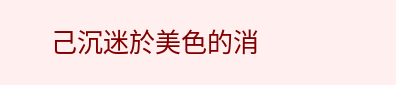己沉迷於美色的消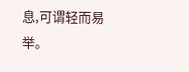息,可谓轻而易举。